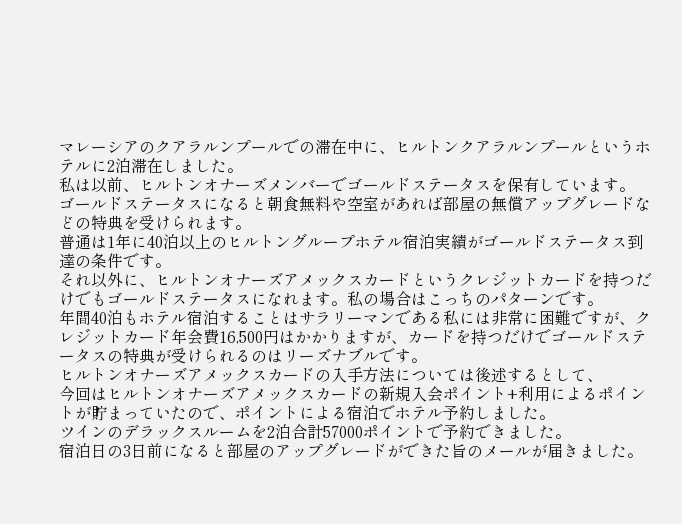マレーシアのクアラルンプールでの滞在中に、ヒルトンクアラルンプールというホテルに2泊滞在しました。
私は以前、ヒルトンオナーズメンバーでゴールドステータスを保有しています。
ゴールドステータスになると朝食無料や空室があれば部屋の無償アップグレードなどの特典を受けられます。
普通は1年に40泊以上のヒルトングループホテル宿泊実績がゴールドステータス到達の条件です。
それ以外に、ヒルトンオナーズアメックスカードというクレジットカードを持つだけでもゴールドステータスになれます。私の場合はこっちのパターンです。
年間40泊もホテル宿泊することはサラリーマンである私には非常に困難ですが、クレジットカード年会費16,500円はかかりますが、カードを持つだけでゴールドステータスの特典が受けられるのはリーズナブルです。
ヒルトンオナーズアメックスカードの入手方法については後述するとして、
今回はヒルトンオナーズアメックスカードの新規入会ポイント+利用によるポイントが貯まっていたので、ポイントによる宿泊でホテル予約しました。
ツインのデラックスルームを2泊合計57000ポイントで予約できました。
宿泊日の3日前になると部屋のアップグレードができた旨のメールが届きました。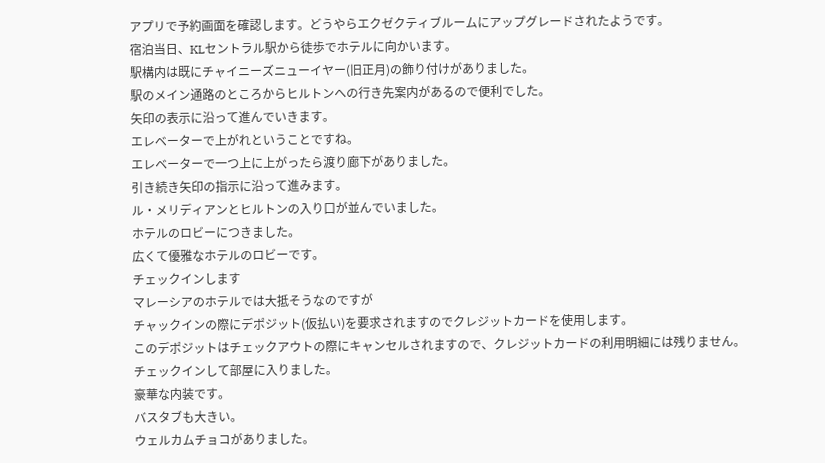アプリで予約画面を確認します。どうやらエクゼクティブルームにアップグレードされたようです。
宿泊当日、KLセントラル駅から徒歩でホテルに向かいます。
駅構内は既にチャイニーズニューイヤー(旧正月)の飾り付けがありました。
駅のメイン通路のところからヒルトンへの行き先案内があるので便利でした。
矢印の表示に沿って進んでいきます。
エレベーターで上がれということですね。
エレベーターで一つ上に上がったら渡り廊下がありました。
引き続き矢印の指示に沿って進みます。
ル・メリディアンとヒルトンの入り口が並んでいました。
ホテルのロビーにつきました。
広くて優雅なホテルのロビーです。
チェックインします
マレーシアのホテルでは大抵そうなのですが
チャックインの際にデポジット(仮払い)を要求されますのでクレジットカードを使用します。
このデポジットはチェックアウトの際にキャンセルされますので、クレジットカードの利用明細には残りません。
チェックインして部屋に入りました。
豪華な内装です。
バスタブも大きい。
ウェルカムチョコがありました。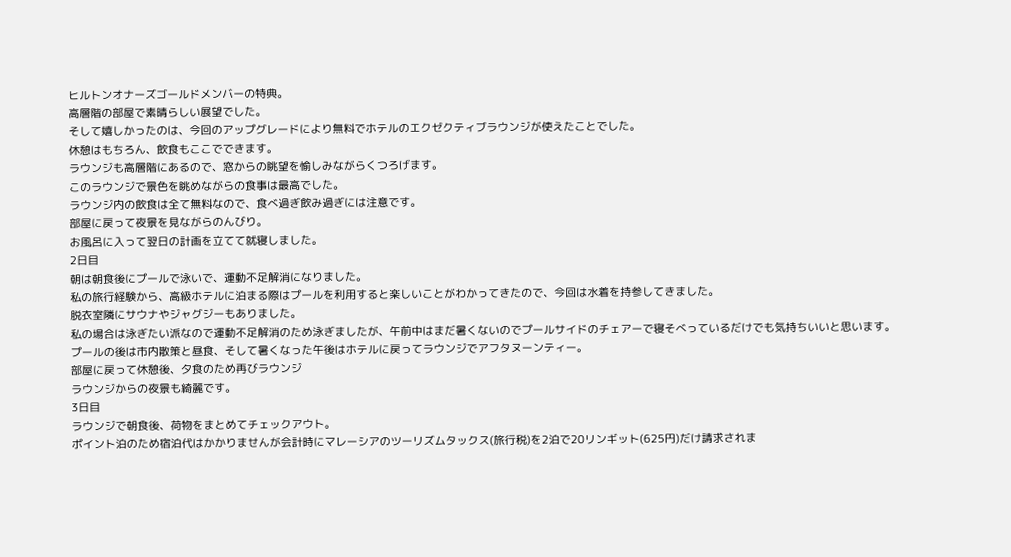ヒルトンオナーズゴールドメンバーの特典。
高層階の部屋で素晴らしい展望でした。
そして嬉しかったのは、今回のアップグレードにより無料でホテルのエクゼクティブラウンジが使えたことでした。
休憩はもちろん、飲食もここでできます。
ラウンジも高層階にあるので、窓からの眺望を愉しみながらくつろげます。
このラウンジで景色を眺めながらの食事は最高でした。
ラウンジ内の飲食は全て無料なので、食べ過ぎ飲み過ぎには注意です。
部屋に戻って夜景を見ながらのんびり。
お風呂に入って翌日の計画を立てて就寝しました。
2日目
朝は朝食後にプールで泳いで、運動不足解消になりました。
私の旅行経験から、高級ホテルに泊まる際はプールを利用すると楽しいことがわかってきたので、今回は水着を持参してきました。
脱衣室隣にサウナやジャグジーもありました。
私の場合は泳ぎたい派なので運動不足解消のため泳ぎましたが、午前中はまだ暑くないのでプールサイドのチェアーで寝そべっているだけでも気持ちいいと思います。
プールの後は市内散策と昼食、そして暑くなった午後はホテルに戻ってラウンジでアフタヌーンティー。
部屋に戻って休憩後、夕食のため再びラウンジ
ラウンジからの夜景も綺麗です。
3日目
ラウンジで朝食後、荷物をまとめてチェックアウト。
ポイント泊のため宿泊代はかかりませんが会計時にマレーシアのツーリズムタックス(旅行税)を2泊で20リンギット(625円)だけ請求されま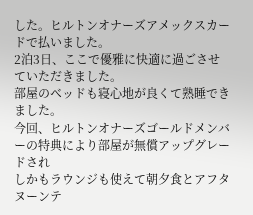した。ヒルトンオナーズアメックスカードで払いました。
2泊3日、ここで優雅に快適に過ごさせていただきました。
部屋のベッドも寝心地が良くて熟睡できました。
今回、ヒルトンオナーズゴールドメンバーの特典により部屋が無償アップグレードされ
しかもラウンジも使えて朝夕食とアフタヌーンテ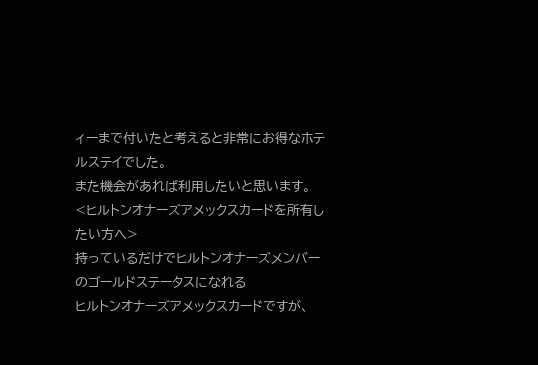ィーまで付いたと考えると非常にお得なホテルステイでした。
また機会があれば利用したいと思います。
<ヒルトンオナーズアメックスカードを所有したい方へ>
持っているだけでヒルトンオナーズメンバーのゴールドステータスになれる
ヒルトンオナーズアメックスカードですが、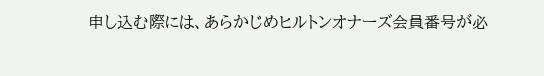申し込む際には、あらかじめヒルトンオナーズ会員番号が必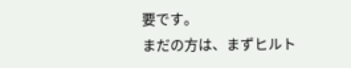要です。
まだの方は、まずヒルト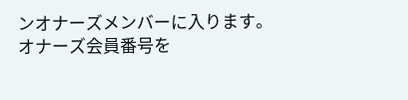ンオナーズメンバーに入ります。
オナーズ会員番号を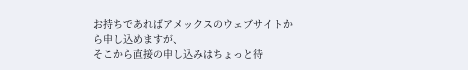お持ちであればアメックスのウェブサイトから申し込めますが、
そこから直接の申し込みはちょっと待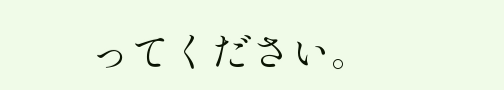ってください。